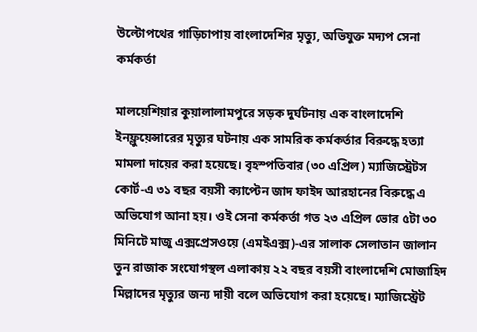উল্টোপথের গাড়িচাপায় বাংলাদেশির মৃত্যু, অভিযুক্ত মদ্যপ সেনা কর্মকর্তা

মালয়েশিয়ার কুয়ালালামপুরে সড়ক দুর্ঘটনায় এক বাংলাদেশি ইনফ্লুয়েন্সারের মৃত্যুর ঘটনায় এক সামরিক কর্মকর্তার বিরুদ্ধে হত্যা মামলা দায়ের করা হয়েছে। বৃহস্পতিবার (৩০ এপ্রিল) ম্যাজিস্ট্রেটস কোর্ট-এ ৩১ বছর বয়সী ক্যাপ্টেন জাদ ফাইদ আরহানের বিরুদ্ধে এ অভিযোগ আনা হয়। ওই সেনা কর্মকর্তা গত ২৩ এপ্রিল ভোর ৫টা ৩০ মিনিটে মাজু এক্সপ্রেসওয়ে (এমইএক্স)-এর সালাক সেলাতান জালান তুন রাজাক সংযোগস্থল এলাকায় ২২ বছর বয়সী বাংলাদেশি মোজাহিদ মিল্লাদের মৃত্যুর জন্য দায়ী বলে অভিযোগ করা হয়েছে। ম্যাজিস্ট্রেট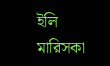ইলি মারিসকা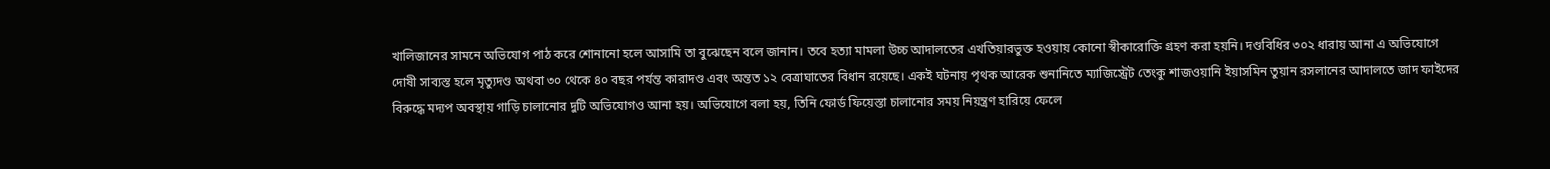খালিজানের সামনে অভিযোগ পাঠ করে শোনানো হলে আসামি তা বুঝেছেন বলে জানান। তবে হত্যা মামলা উচ্চ আদালতের এখতিয়ারভুক্ত হওয়ায় কোনো স্বীকারোক্তি গ্রহণ করা হয়নি। দণ্ডবিধির ৩০২ ধারায় আনা এ অভিযোগে দোষী সাব্যস্ত হলে মৃত্যুদণ্ড অথবা ৩০ থেকে ৪০ বছর পর্যন্ত কারাদণ্ড এবং অন্তত ১২ বেত্রাঘাতের বিধান রয়েছে। একই ঘটনায় পৃথক আরেক শুনানিতে ম্যাজিস্ট্রেট তেংকু শাজওয়ানি ইয়াসমিন তুয়ান রসলানের আদালতে জাদ ফাইদের বিরুদ্ধে মদ্যপ অবস্থায় গাড়ি চালানোর দুটি অভিযোগও আনা হয়। অভিযোগে বলা হয়, তিনি ফোর্ড ফিয়েস্তা চালানোর সময় নিয়ন্ত্রণ হারিয়ে ফেলে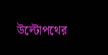উল্টোপথের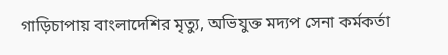গাড়িচাপায় বাংলাদেশির মৃত্যু, অভিযুক্ত মদ্যপ সেনা কর্মকর্তা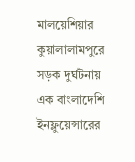মালয়েশিয়ার কুয়ালালামপুরে সড়ক দুর্ঘটনায় এক বাংলাদেশি ইনফ্লুয়েন্সারের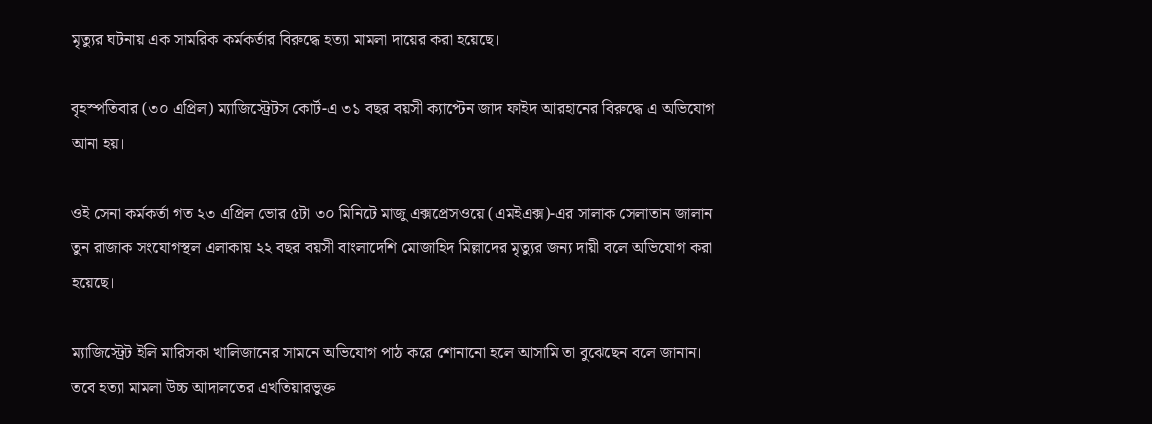মৃত্যুর ঘটনায় এক সামরিক কর্মকর্তার বিরুদ্ধে হত্যা মামলা দায়ের করা হয়েছে।

বৃহস্পতিবার (৩০ এপ্রিল) ম্যাজিস্ট্রেটস কোর্ট-এ ৩১ বছর বয়সী ক্যাপ্টেন জাদ ফাইদ আরহানের বিরুদ্ধে এ অভিযোগ আনা হয়।

ওই সেনা কর্মকর্তা গত ২৩ এপ্রিল ভোর ৫টা ৩০ মিনিটে মাজু এক্সপ্রেসওয়ে (এমইএক্স)-এর সালাক সেলাতান জালান তুন রাজাক সংযোগস্থল এলাকায় ২২ বছর বয়সী বাংলাদেশি মোজাহিদ মিল্লাদের মৃত্যুর জন্য দায়ী বলে অভিযোগ করা হয়েছে।

ম্যাজিস্ট্রেট ইলি মারিসকা খালিজানের সামনে অভিযোগ পাঠ করে শোনানো হলে আসামি তা বুঝেছেন বলে জানান। তবে হত্যা মামলা উচ্চ আদালতের এখতিয়ারভুক্ত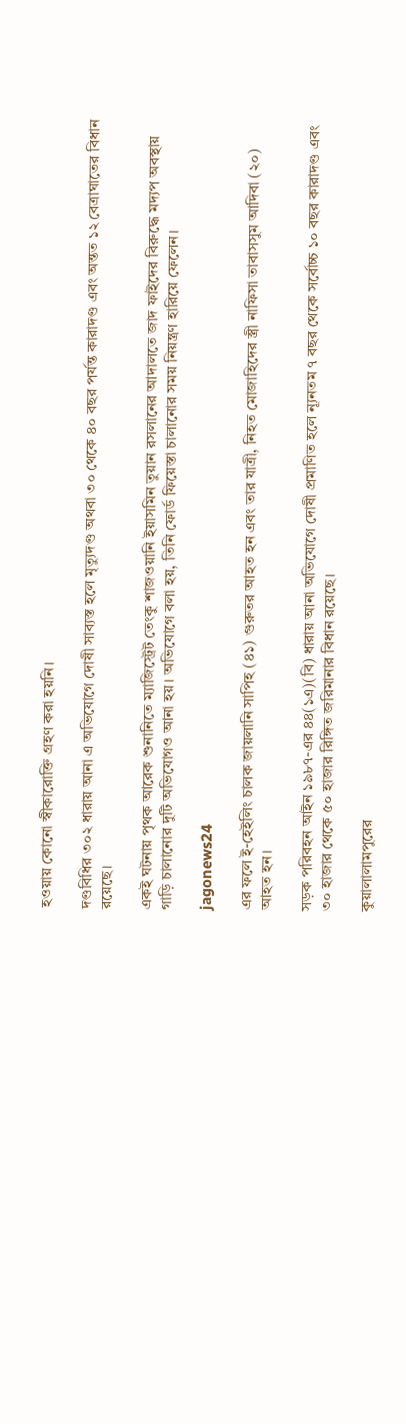হওয়ায় কোনো স্বীকারোক্তি গ্রহণ করা হয়নি।

দণ্ডবিধির ৩০২ ধারায় আনা এ অভিযোগে দোষী সাব্যস্ত হলে মৃত্যুদণ্ড অথবা ৩০ থেকে ৪০ বছর পর্যন্ত কারাদণ্ড এবং অন্তত ১২ বেত্রাঘাতের বিধান রয়েছে।

একই ঘটনায় পৃথক আরেক শুনানিতে ম্যাজিস্ট্রেট তেংকু শাজওয়ানি ইয়াসমিন তুয়ান রসলানের আদালতে জাদ ফাইদের বিরুদ্ধে মদ্যপ অবস্থায় গাড়ি চালানোর দুটি অভিযোগও আনা হয়। অভিযোগে বলা হয়, তিনি ফোর্ড ফিয়েস্তা চালানোর সময় নিয়ন্ত্রণ হারিয়ে ফেলেন।

jagonews24

এর ফলে ই-হেইলিং চালক জায়লানি সাপিহ (৪১) গুরুতর আহত হন এবং তার যাত্রী, নিহত মোজাহিদের স্ত্রী নাফিসা তাবাসসুম আদিবা (২০) আহত হন।

সড়ক পরিবহন আইন ১৯৮৭-এর ৪৪(১এ)(বি) ধারায় আনা অভিযোগে দোষী প্রমাণিত হলে ন্যূনতম ৭ বছর থেকে সর্বোচ্চ ১০ বছর কারাদণ্ড এবং ৩০ হাজার থেকে ৫০ হাজার রিঙ্গিত জরিমানার বিধান রয়েছে।

কুয়ালালামপুরের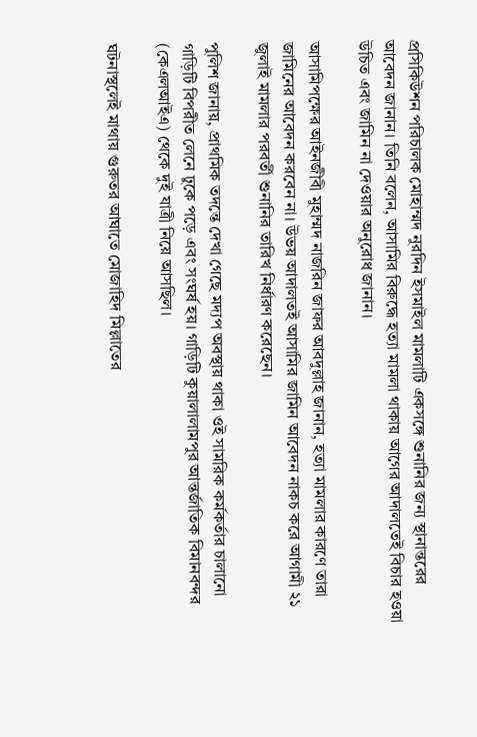প্রসিকিউশন পরিচালক মোহাম্মদ নুরদিন ইসমাইল মামলাটি একসঙ্গে শুনানির জন্য স্থানান্তরের আবেদন জানান। তিনি বলেন, আসামির বিরুদ্ধে হত্যা মামলা থাকায় আগের আদালতেই বিচার হওয়া উচিত এবং জামিন না দেওয়ার অনুরোধ জানান।

আসামিপক্ষের আইনজীবী মুহাম্মদ নাজরিন জাফর আবদুল্লাহ জানান, হত্যা মামলার কারণে তারা জামিনের আবেদন করবেন না। উভয় আদালতই আসামির জামিন আবেদন নাকচ করে আগামী ২১ জুলাই মামলার পরবর্তী শুনানির তারিখ নির্ধারণ করেছেন।

পুলিশ জানায়, প্রাথমিক তদন্তে দেখা গেছে মদ্যপ অবস্থায় থাকা ওই সামরিক কর্মকর্তার চালানো গাড়িটি বিপরীত লেনে ঢুকে পড়ে এবং সংঘর্ষ হয়। গাড়িটি কুয়ালালামপুর আন্তর্জাতিক বিমানবন্দর (কেএলআইএ) থেকে দুই যাত্রী নিয়ে আসছিল।

ঘটনাস্থলেই মাথায় গুরুতর আঘাতে মোজাহিদ মিল্লাতের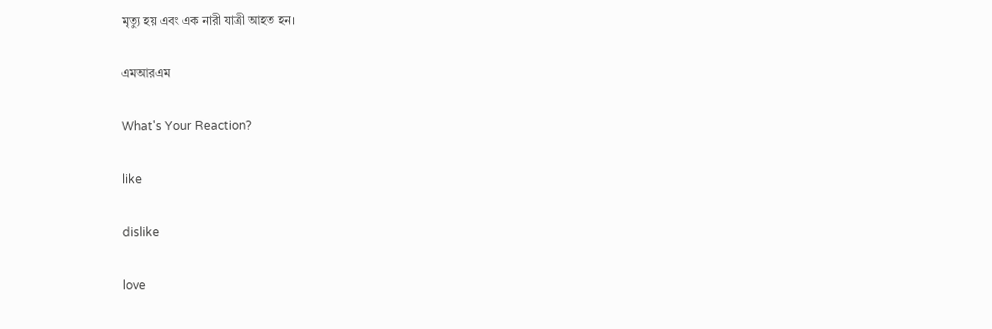মৃত্যু হয় এবং এক নারী যাত্রী আহত হন।

এমআরএম

What's Your Reaction?

like

dislike

love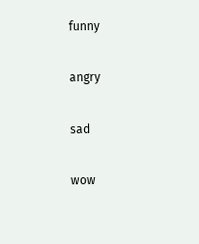funny

angry

sad

wow